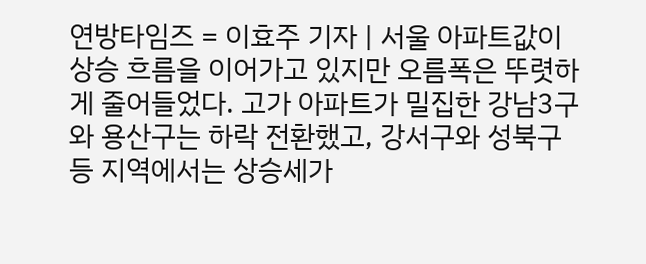연방타임즈 = 이효주 기자 | 서울 아파트값이 상승 흐름을 이어가고 있지만 오름폭은 뚜렷하게 줄어들었다. 고가 아파트가 밀집한 강남3구와 용산구는 하락 전환했고, 강서구와 성북구 등 지역에서는 상승세가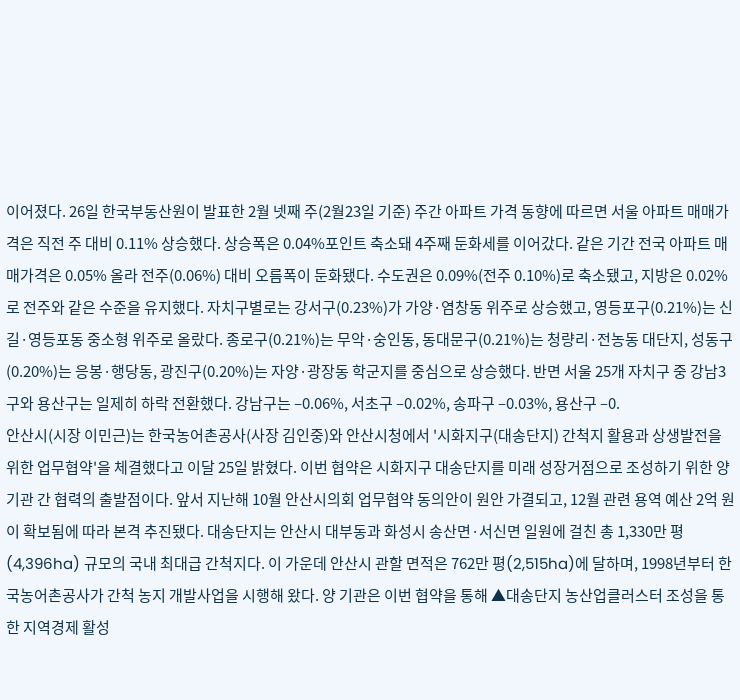이어졌다. 26일 한국부동산원이 발표한 2월 넷째 주(2월23일 기준) 주간 아파트 가격 동향에 따르면 서울 아파트 매매가격은 직전 주 대비 0.11% 상승했다. 상승폭은 0.04%포인트 축소돼 4주째 둔화세를 이어갔다. 같은 기간 전국 아파트 매매가격은 0.05% 올라 전주(0.06%) 대비 오름폭이 둔화됐다. 수도권은 0.09%(전주 0.10%)로 축소됐고, 지방은 0.02%로 전주와 같은 수준을 유지했다. 자치구별로는 강서구(0.23%)가 가양·염창동 위주로 상승했고, 영등포구(0.21%)는 신길·영등포동 중소형 위주로 올랐다. 종로구(0.21%)는 무악·숭인동, 동대문구(0.21%)는 청량리·전농동 대단지, 성동구(0.20%)는 응봉·행당동, 광진구(0.20%)는 자양·광장동 학군지를 중심으로 상승했다. 반면 서울 25개 자치구 중 강남3구와 용산구는 일제히 하락 전환했다. 강남구는 –0.06%, 서초구 –0.02%, 송파구 –0.03%, 용산구 –0.
안산시(시장 이민근)는 한국농어촌공사(사장 김인중)와 안산시청에서 '시화지구(대송단지) 간척지 활용과 상생발전을 위한 업무협약'을 체결했다고 이달 25일 밝혔다. 이번 협약은 시화지구 대송단지를 미래 성장거점으로 조성하기 위한 양 기관 간 협력의 출발점이다. 앞서 지난해 10월 안산시의회 업무협약 동의안이 원안 가결되고, 12월 관련 용역 예산 2억 원이 확보됨에 따라 본격 추진됐다. 대송단지는 안산시 대부동과 화성시 송산면·서신면 일원에 걸친 총 1,330만 평(4,396ha) 규모의 국내 최대급 간척지다. 이 가운데 안산시 관할 면적은 762만 평(2,515ha)에 달하며, 1998년부터 한국농어촌공사가 간척 농지 개발사업을 시행해 왔다. 양 기관은 이번 협약을 통해 ▲대송단지 농산업클러스터 조성을 통한 지역경제 활성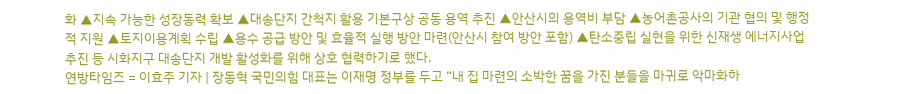화 ▲지속 가능한 성장동력 확보 ▲대송단지 간척지 활용 기본구상 공동 용역 추진 ▲안산시의 용역비 부담 ▲농어촌공사의 기관 협의 및 행정적 지원 ▲토지이용계획 수립 ▲용수 공급 방안 및 효율적 실행 방안 마련(안산시 참여 방안 포함) ▲탄소중립 실현을 위한 신재생 에너지사업 추진 등 시화지구 대송단지 개발 활성화를 위해 상호 협력하기로 했다.
연방타임즈 = 이효주 기자 | 장동혁 국민의힘 대표는 이재명 정부를 두고 “내 집 마련의 소박한 꿈을 가진 분들을 마귀로 악마화하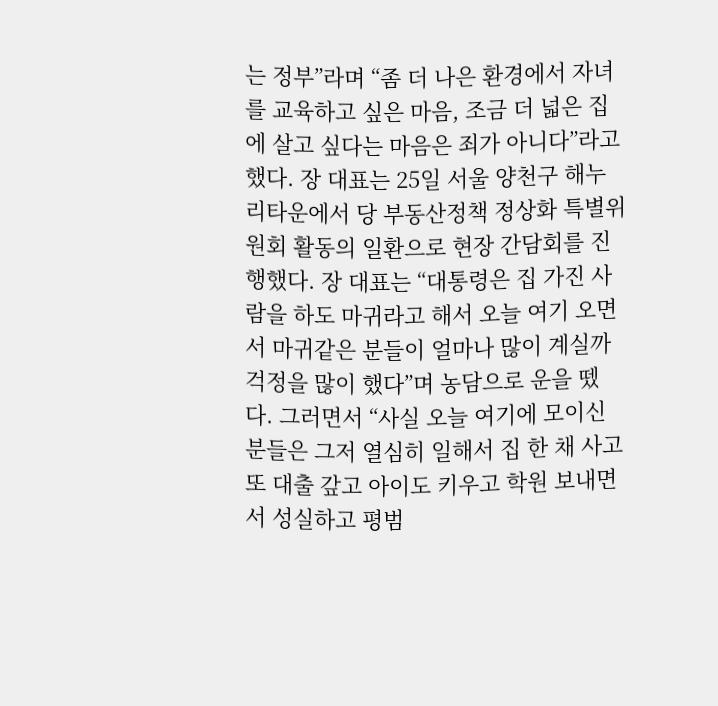는 정부”라며 “좀 더 나은 환경에서 자녀를 교육하고 싶은 마음, 조금 더 넓은 집에 살고 싶다는 마음은 죄가 아니다”라고 했다. 장 대표는 25일 서울 양천구 해누리타운에서 당 부동산정책 정상화 특별위원회 활동의 일환으로 현장 간담회를 진행했다. 장 대표는 “대통령은 집 가진 사람을 하도 마귀라고 해서 오늘 여기 오면서 마귀같은 분들이 얼마나 많이 계실까 걱정을 많이 했다”며 농담으로 운을 뗐다. 그러면서 “사실 오늘 여기에 모이신 분들은 그저 열심히 일해서 집 한 채 사고 또 대출 갚고 아이도 키우고 학원 보내면서 성실하고 평범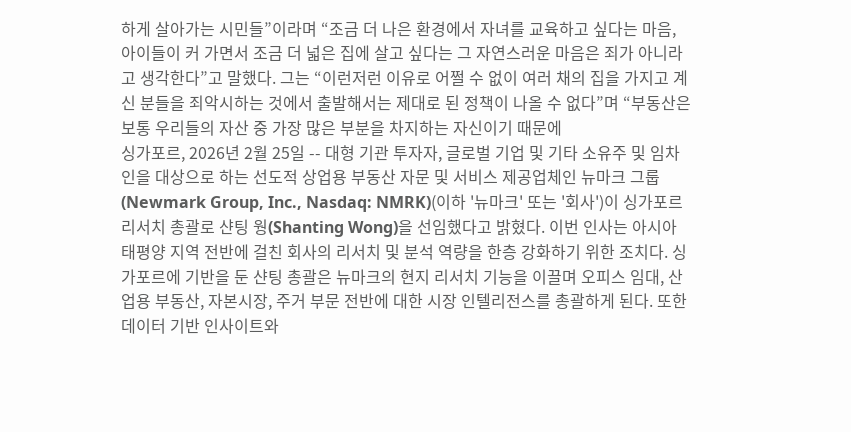하게 살아가는 시민들”이라며 “조금 더 나은 환경에서 자녀를 교육하고 싶다는 마음, 아이들이 커 가면서 조금 더 넓은 집에 살고 싶다는 그 자연스러운 마음은 죄가 아니라고 생각한다”고 말했다. 그는 “이런저런 이유로 어쩔 수 없이 여러 채의 집을 가지고 계신 분들을 죄악시하는 것에서 출발해서는 제대로 된 정책이 나올 수 없다”며 “부동산은 보통 우리들의 자산 중 가장 많은 부분을 차지하는 자신이기 때문에
싱가포르, 2026년 2월 25일 -- 대형 기관 투자자, 글로벌 기업 및 기타 소유주 및 임차인을 대상으로 하는 선도적 상업용 부동산 자문 및 서비스 제공업체인 뉴마크 그룹(Newmark Group, Inc., Nasdaq: NMRK)(이하 '뉴마크' 또는 '회사')이 싱가포르 리서치 총괄로 샨팅 웡(Shanting Wong)을 선임했다고 밝혔다. 이번 인사는 아시아 태평양 지역 전반에 걸친 회사의 리서치 및 분석 역량을 한층 강화하기 위한 조치다. 싱가포르에 기반을 둔 샨팅 총괄은 뉴마크의 현지 리서치 기능을 이끌며 오피스 임대, 산업용 부동산, 자본시장, 주거 부문 전반에 대한 시장 인텔리전스를 총괄하게 된다. 또한 데이터 기반 인사이트와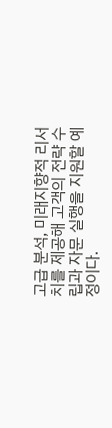고급 분석, 미래지향적 리서치를 제공해 고객의 전략 수립과 자문 실행을 지원할 예정이다.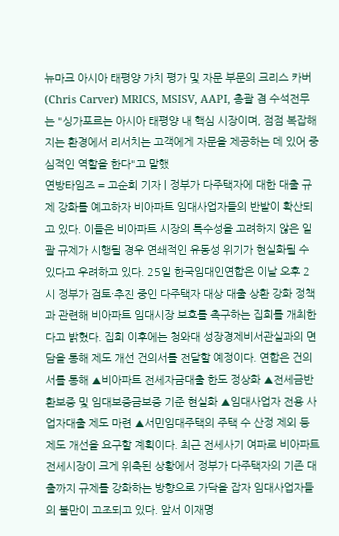뉴마크 아시아 태평양 가치 평가 및 자문 부문의 크리스 카버(Chris Carver) MRICS, MSISV, AAPI, 총괄 겸 수석전무는 "싱가포르는 아시아 태평양 내 핵심 시장이며, 점점 복잡해지는 환경에서 리서치는 고객에게 자문을 제공하는 데 있어 중심적인 역할을 한다"고 말했
연방타임즈 = 고순희 기자 | 정부가 다주택자에 대한 대출 규제 강화를 예고하자 비아파트 임대사업자들의 반발이 확산되고 있다. 이들은 비아파트 시장의 특수성을 고려하지 않은 일괄 규제가 시행될 경우 연쇄적인 유동성 위기가 현실화될 수 있다고 우려하고 있다. 25일 한국임대인연합은 이날 오후 2시 정부가 검토·추진 중인 다주택자 대상 대출 상환 강화 정책과 관련해 비아파트 임대시장 보호를 촉구하는 집회를 개최한다고 밝혔다. 집회 이후에는 청와대 성장경제비서관실과의 면담을 통해 제도 개선 건의서를 전달할 예정이다. 연합은 건의서를 통해 ▲비아파트 전세자금대출 한도 정상화 ▲전세금반환보증 및 임대보증금보증 기준 현실화 ▲임대사업자 전용 사업자대출 제도 마련 ▲서민임대주택의 주택 수 산정 제외 등 제도 개선을 요구할 계획이다. 최근 전세사기 여파로 비아파트 전세시장이 크게 위축된 상황에서 정부가 다주택자의 기존 대출까지 규제를 강화하는 방향으로 가닥을 잡자 임대사업자들의 불만이 고조되고 있다. 앞서 이재명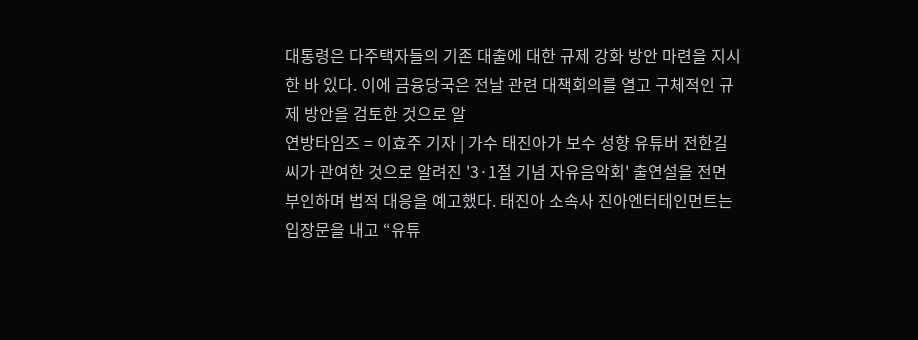대통령은 다주택자들의 기존 대출에 대한 규제 강화 방안 마련을 지시한 바 있다. 이에 금융당국은 전날 관련 대책회의를 열고 구체적인 규제 방안을 검토한 것으로 알
연방타임즈 = 이효주 기자 | 가수 태진아가 보수 성향 유튜버 전한길 씨가 관여한 것으로 알려진 '3·1절 기념 자유음악회' 출연설을 전면 부인하며 법적 대응을 예고했다. 태진아 소속사 진아엔터테인먼트는 입장문을 내고 “유튜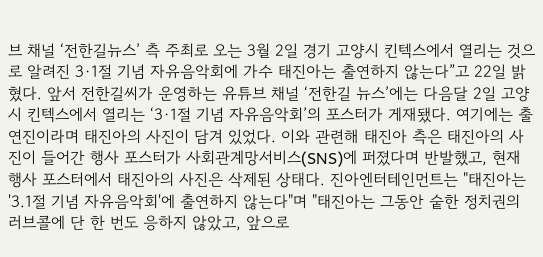브 채널 ‘전한길뉴스’ 측 주최로 오는 3월 2일 경기 고양시 킨텍스에서 열리는 것으로 알려진 3·1절 기념 자유음악회에 가수 태진아는 출연하지 않는다”고 22일 밝혔다. 앞서 전한길씨가 운영하는 유튜브 채널 ‘전한길 뉴스’에는 다음달 2일 고양시 킨텍스에서 열리는 ‘3·1절 기념 자유음악회’의 포스터가 게재됐다. 여기에는 출연진이라며 태진아의 사진이 담겨 있었다. 이와 관련해 태진아 측은 태진아의 사진이 들어간 행사 포스터가 사회관계망서비스(SNS)에 퍼졌다며 반발했고, 현재 행사 포스터에서 태진아의 사진은 삭제된 상태다. 진아엔터테인먼트는 "태진아는 '3.1절 기념 자유음악회'에 출연하지 않는다"며 "태진아는 그동안 숱한 정치권의 러브콜에 단 한 번도 응하지 않았고, 앞으로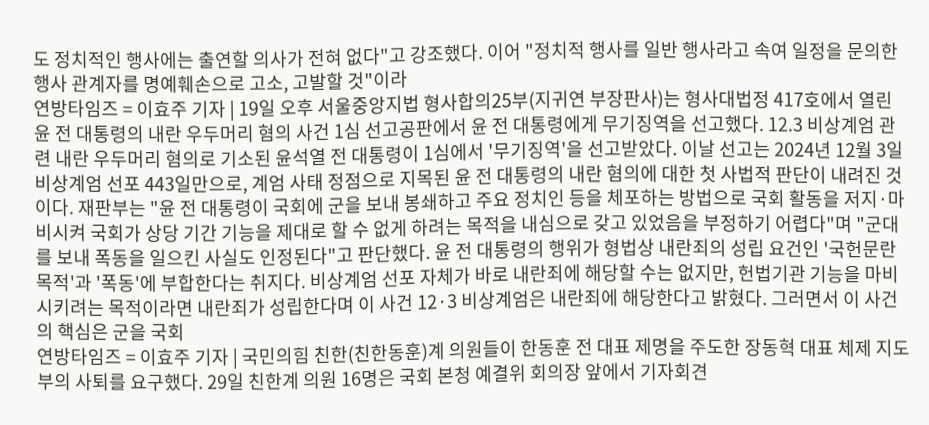도 정치적인 행사에는 출연할 의사가 전혀 없다"고 강조했다. 이어 "정치적 행사를 일반 행사라고 속여 일정을 문의한 행사 관계자를 명예훼손으로 고소, 고발할 것"이라
연방타임즈 = 이효주 기자 | 19일 오후 서울중앙지법 형사합의25부(지귀연 부장판사)는 형사대법정 417호에서 열린 윤 전 대통령의 내란 우두머리 혐의 사건 1심 선고공판에서 윤 전 대통령에게 무기징역을 선고했다. 12.3 비상계엄 관련 내란 우두머리 혐의로 기소된 윤석열 전 대통령이 1심에서 '무기징역'을 선고받았다. 이날 선고는 2024년 12월 3일 비상계엄 선포 443일만으로, 계엄 사태 정점으로 지목된 윤 전 대통령의 내란 혐의에 대한 첫 사법적 판단이 내려진 것이다. 재판부는 "윤 전 대통령이 국회에 군을 보내 봉쇄하고 주요 정치인 등을 체포하는 방법으로 국회 활동을 저지·마비시켜 국회가 상당 기간 기능을 제대로 할 수 없게 하려는 목적을 내심으로 갖고 있었음을 부정하기 어렵다"며 "군대를 보내 폭동을 일으킨 사실도 인정된다"고 판단했다. 윤 전 대통령의 행위가 형법상 내란죄의 성립 요건인 '국헌문란 목적'과 '폭동'에 부합한다는 취지다. 비상계엄 선포 자체가 바로 내란죄에 해당할 수는 없지만, 헌법기관 기능을 마비시키려는 목적이라면 내란죄가 성립한다며 이 사건 12·3 비상계엄은 내란죄에 해당한다고 밝혔다. 그러면서 이 사건의 핵심은 군을 국회
연방타임즈 = 이효주 기자 | 국민의힘 친한(친한동훈)계 의원들이 한동훈 전 대표 제명을 주도한 장동혁 대표 체제 지도부의 사퇴를 요구했다. 29일 친한계 의원 16명은 국회 본청 예결위 회의장 앞에서 기자회견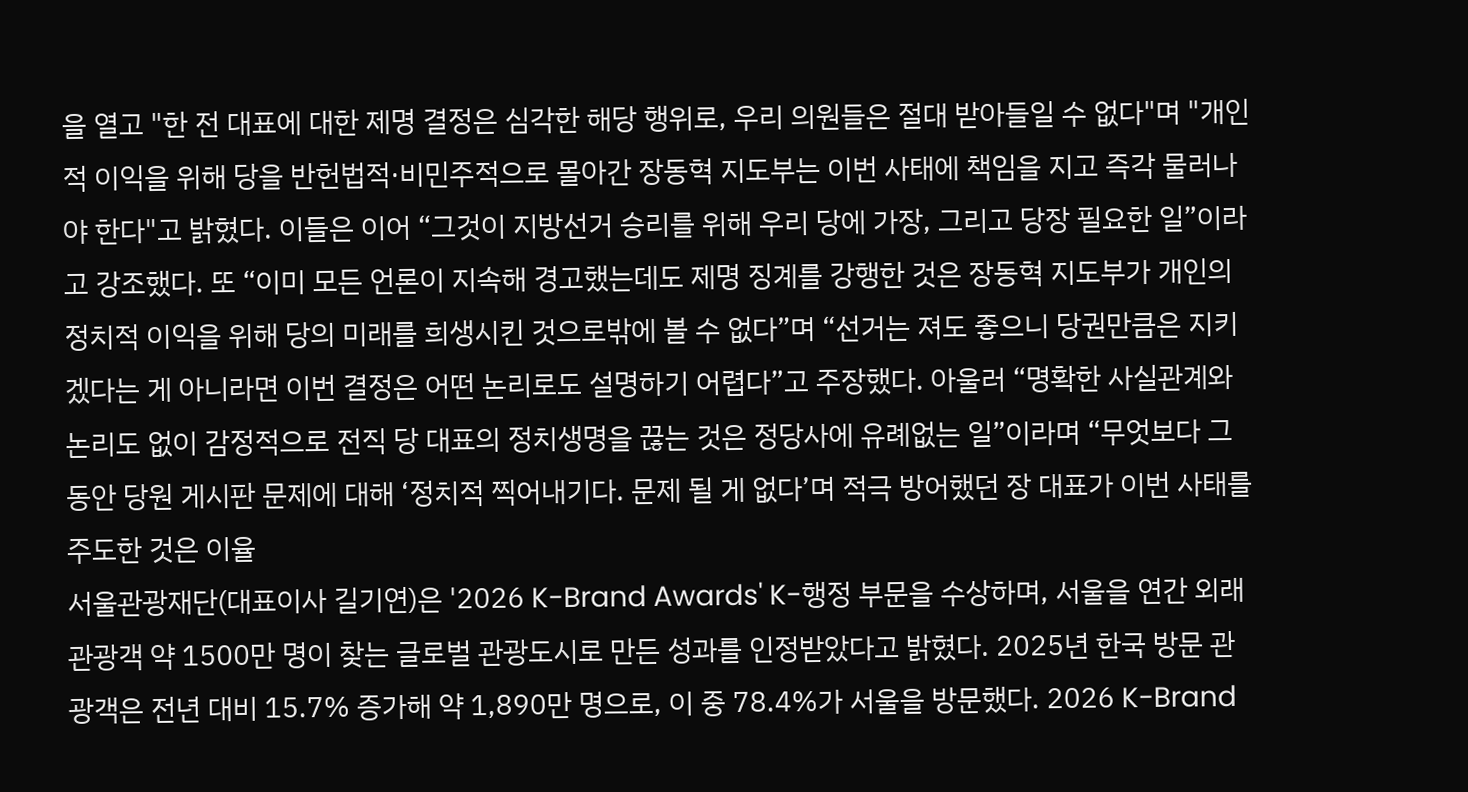을 열고 "한 전 대표에 대한 제명 결정은 심각한 해당 행위로, 우리 의원들은 절대 받아들일 수 없다"며 "개인적 이익을 위해 당을 반헌법적·비민주적으로 몰아간 장동혁 지도부는 이번 사태에 책임을 지고 즉각 물러나야 한다"고 밝혔다. 이들은 이어 “그것이 지방선거 승리를 위해 우리 당에 가장, 그리고 당장 필요한 일”이라고 강조했다. 또 “이미 모든 언론이 지속해 경고했는데도 제명 징계를 강행한 것은 장동혁 지도부가 개인의 정치적 이익을 위해 당의 미래를 희생시킨 것으로밖에 볼 수 없다”며 “선거는 져도 좋으니 당권만큼은 지키겠다는 게 아니라면 이번 결정은 어떤 논리로도 설명하기 어렵다”고 주장했다. 아울러 “명확한 사실관계와 논리도 없이 감정적으로 전직 당 대표의 정치생명을 끊는 것은 정당사에 유례없는 일”이라며 “무엇보다 그동안 당원 게시판 문제에 대해 ‘정치적 찍어내기다. 문제 될 게 없다’며 적극 방어했던 장 대표가 이번 사태를 주도한 것은 이율
서울관광재단(대표이사 길기연)은 '2026 K-Brand Awards' K-행정 부문을 수상하며, 서울을 연간 외래 관광객 약 1500만 명이 찾는 글로벌 관광도시로 만든 성과를 인정받았다고 밝혔다. 2025년 한국 방문 관광객은 전년 대비 15.7% 증가해 약 1,890만 명으로, 이 중 78.4%가 서울을 방문했다. 2026 K-Brand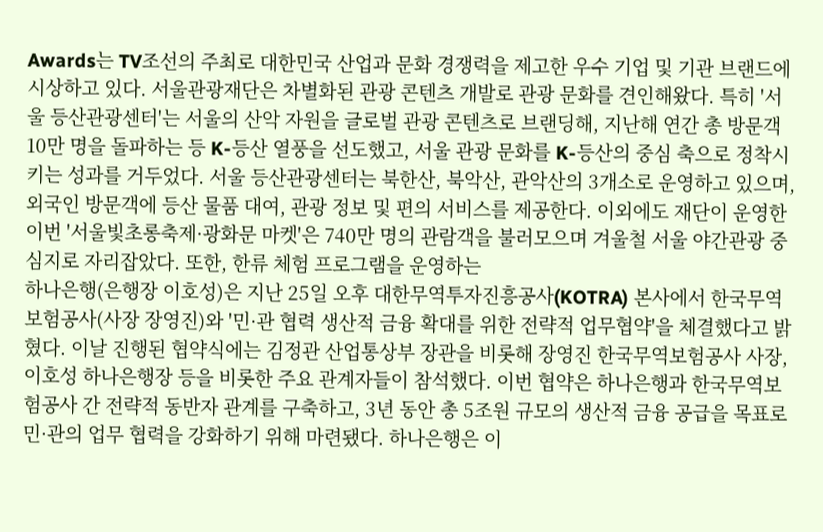Awards는 TV조선의 주최로 대한민국 산업과 문화 경쟁력을 제고한 우수 기업 및 기관 브랜드에 시상하고 있다. 서울관광재단은 차별화된 관광 콘텐츠 개발로 관광 문화를 견인해왔다. 특히 '서울 등산관광센터'는 서울의 산악 자원을 글로벌 관광 콘텐츠로 브랜딩해, 지난해 연간 총 방문객 10만 명을 돌파하는 등 K-등산 열풍을 선도했고, 서울 관광 문화를 K-등산의 중심 축으로 정착시키는 성과를 거두었다. 서울 등산관광센터는 북한산, 북악산, 관악산의 3개소로 운영하고 있으며, 외국인 방문객에 등산 물품 대여, 관광 정보 및 편의 서비스를 제공한다. 이외에도 재단이 운영한 이번 '서울빛초롱축제·광화문 마켓'은 740만 명의 관람객을 불러모으며 겨울철 서울 야간관광 중심지로 자리잡았다. 또한, 한류 체험 프로그램을 운영하는
하나은행(은행장 이호성)은 지난 25일 오후 대한무역투자진흥공사(KOTRA) 본사에서 한국무역보험공사(사장 장영진)와 '민·관 협력 생산적 금융 확대를 위한 전략적 업무협약'을 체결했다고 밝혔다. 이날 진행된 협약식에는 김정관 산업통상부 장관을 비롯해 장영진 한국무역보험공사 사장, 이호성 하나은행장 등을 비롯한 주요 관계자들이 참석했다. 이번 협약은 하나은행과 한국무역보험공사 간 전략적 동반자 관계를 구축하고, 3년 동안 총 5조원 규모의 생산적 금융 공급을 목표로 민·관의 업무 협력을 강화하기 위해 마련됐다. 하나은행은 이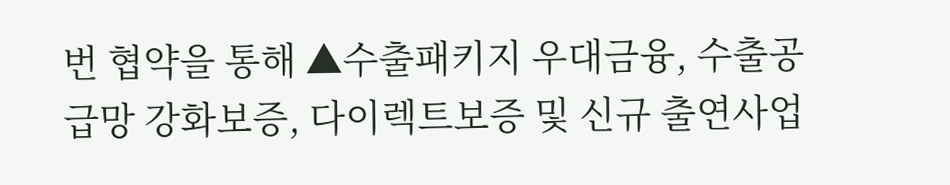번 협약을 통해 ▲수출패키지 우대금융, 수출공급망 강화보증, 다이렉트보증 및 신규 출연사업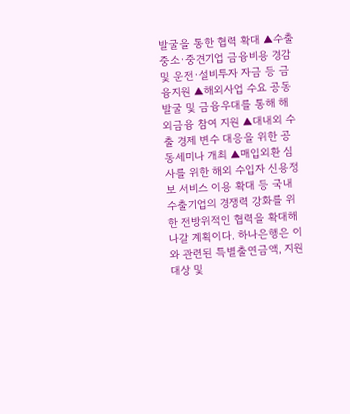발굴을 통한 협력 확대 ▲수출 중소·중견기업 금융비용 경감 및 운전·설비투자 자금 등 금융지원 ▲해외사업 수요 공동 발굴 및 금융우대를 통해 해외금융 참여 지원 ▲대내외 수출 경제 변수 대응을 위한 공동세미나 개최 ▲매입외환 심사를 위한 해외 수입자 신용정보 서비스 이용 확대 등 국내 수출기업의 경쟁력 강화를 위한 전방위적인 협력을 확대해 나갈 계획이다. 하나은행은 이와 관련된 특별출연금액, 지원대상 및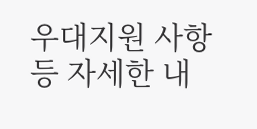우대지원 사항 등 자세한 내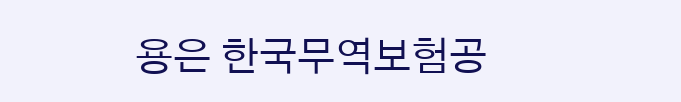용은 한국무역보험공